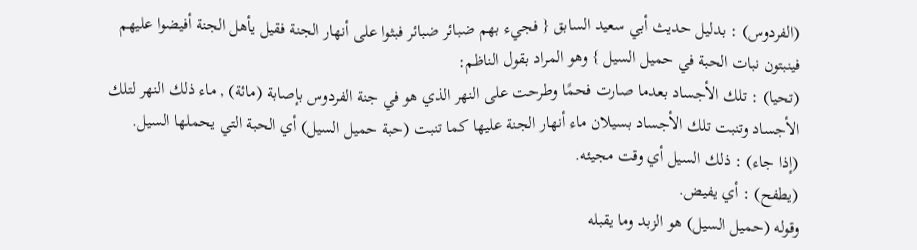(الفردوس) : بدليل حديث أبي سعيد السابق { فجيء بهم ضبائر ضبائر فبثوا على أنهار الجنة فقيل يأهل الجنة أفيضوا عليهم فينبتون نبات الحبة في حميل السيل } وهو المراد بقول الناظم:
(تحيا) : تلك الأجساد بعدما صارت فحمًا وطرحت على النهر الذي هو في جنة الفردوس بإصابة (مائة) , ماء ذلك النهر لتلك الأجساد وتنبت تلك الأجساد بسيلان ماء أنهار الجنة عليها كما تنبت (حبة حميل السيل) أي الحبة التي يحملها السيل.
(إذا جاء) : ذلك السيل أي وقت مجيئه.
(يطفح) : أي يفيض.
وقوله (حميل السيل) هو الزبد وما يقبله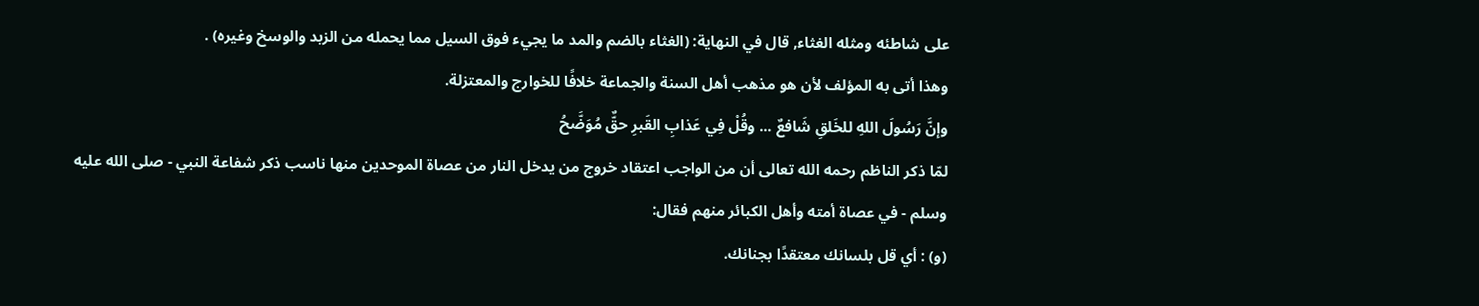على شاطئه ومثله الغثاء, قال في النهاية: (الغثاء بالضم والمد ما يجيء فوق السيل مما يحمله من الزبد والوسخ وغيره) .
وهذا أتى به المؤلف لأن هو مذهب أهل السنة والجماعة خلافًا للخوارج والمعتزلة.
وإنَّ رَسُولَ اللهِ للخَلقِ شَافعٌ ... وقُلْ فِي عَذابِ القَبرِ حقٌّ مُوَضَّحُ
لمّا ذكر الناظم رحمه الله تعالى أن من الواجب اعتقاد خروج من يدخل النار من عصاة الموحدين منها ناسب ذكر شفاعة النبي - صلى الله عليه وسلم - في عصاة أمته وأهل الكبائر منهم فقال:
(و) : أي قل بلسانك معتقدًا بجنانك.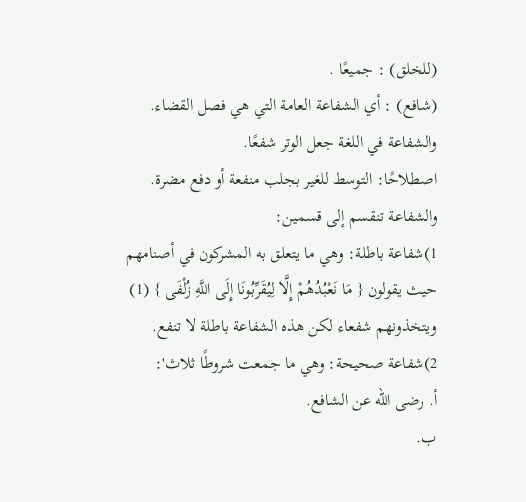(للخلق) : جميعًا .
(شافع) : أي الشفاعة العامة التي هي فصل القضاء.
والشفاعة في اللغة جعل الوتر شفعًا.
اصطلاحًا: التوسط للغير بجلب منفعة أو دفع مضرة. والشفاعة تنقسم إلى قسمين:
1)شفاعة باطلة: وهي ما يتعلق به المشركون في أصنامهم حيث يقولون { مَا نَعْبُدُهُمْ إِلَّا لِيُقَرِّبُونَا إِلَى اللَّهِ زُلْفَى } (1) ويتخذونهم شفعاء لكن هذه الشفاعة باطلة لا تنفع.
2)شفاعة صحيحة: وهي ما جمعت شروطًا ثلاث':
أ. رضى الله عن الشافع.
ب.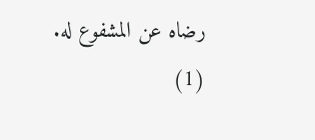رضاه عن المشفوع له.
(1)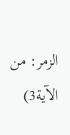الزمر: من الآية3)